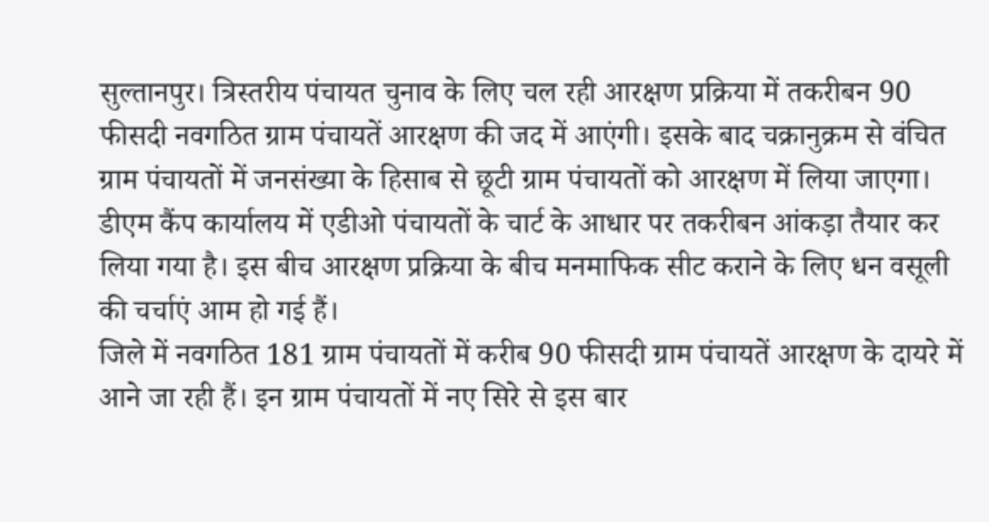सुल्तानपुर। त्रिस्तरीय पंचायत चुनाव के लिए चल रही आरक्षण प्रक्रिया में तकरीबन 90 फीसदी नवगठित ग्राम पंचायतें आरक्षण की जद में आएंगी। इसके बाद चक्रानुक्रम से वंचित ग्राम पंचायतों में जनसंख्या के हिसाब से छूटी ग्राम पंचायतों को आरक्षण में लिया जाएगा। डीएम कैंप कार्यालय में एडीओ पंचायतों के चार्ट के आधार पर तकरीबन आंकड़ा तैयार कर लिया गया है। इस बीच आरक्षण प्रक्रिया के बीच मनमाफिक सीट कराने के लिए धन वसूली की चर्चाएं आम हो गई हैं।
जिले में नवगठित 181 ग्राम पंचायतों में करीब 90 फीसदी ग्राम पंचायतें आरक्षण के दायरे में आने जा रही हैं। इन ग्राम पंचायतों में नए सिरे से इस बार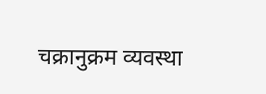चक्रानुक्रम व्यवस्था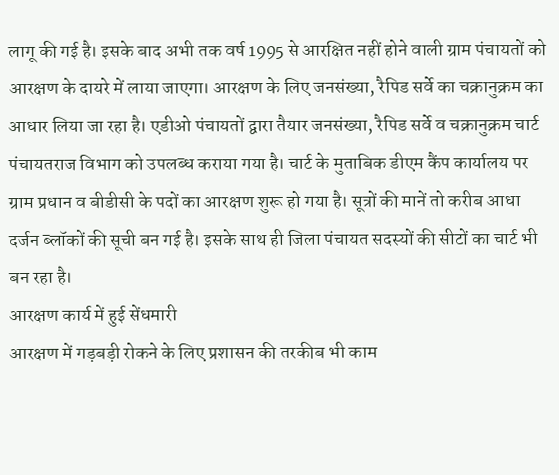लागू की गई है। इसके बाद अभी तक वर्ष 1995 से आरक्षित नहीं होने वाली ग्राम पंचायतों को आरक्षण के दायरे में लाया जाएगा। आरक्षण के लिए जनसंख्या, रैपिड सर्वे का चक्रानुक्रम का आधार लिया जा रहा है। एडीओ पंचायतों द्वारा तैयार जनसंख्या, रैपिड सर्वे व चक्रानुक्रम चार्ट पंचायतराज विभाग को उपलब्ध कराया गया है। चार्ट के मुताबिक डीएम कैंप कार्यालय पर ग्राम प्रधान व बीडीसी के पदों का आरक्षण शुरू हो गया है। सूत्रों की मानें तो करीब आधा दर्जन ब्लॉकों की सूची बन गई है। इसके साथ ही जिला पंचायत सदस्यों की सीटों का चार्ट भी बन रहा है।
आरक्षण कार्य में हुई सेंधमारी
आरक्षण में गड़बड़ी रोकने के लिए प्रशासन की तरकीब भी काम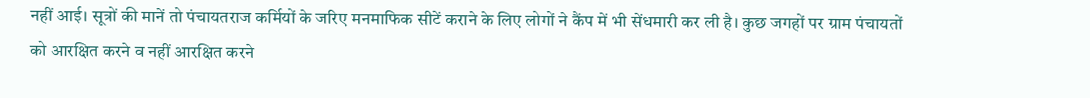नहीं आई। सूत्रों की मानें तो पंचायतराज कर्मियों के जरिए मनमाफिक सीटें कराने के लिए लोगों ने कैंप में भी सेंधमारी कर ली है। कुछ जगहों पर ग्राम पंचायतों को आरक्षित करने व नहीं आरक्षित करने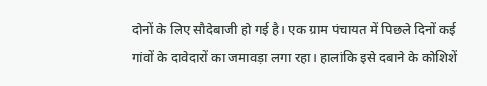दोनों के लिए सौदेबाजी हो गई है। एक ग्राम पंचायत में पिछले दिनों कई गांवों के दावेदारों का जमावड़ा लगा रहा। हालांकि इसे दबाने के कोशिशें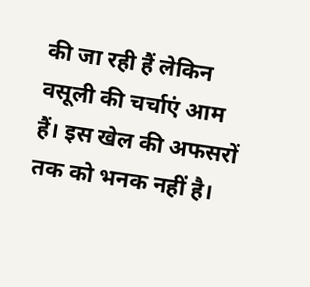की जा रही हैं लेकिन वसूली की चर्चाएं आम हैं। इस खेल की अफसरों तक को भनक नहीं है।